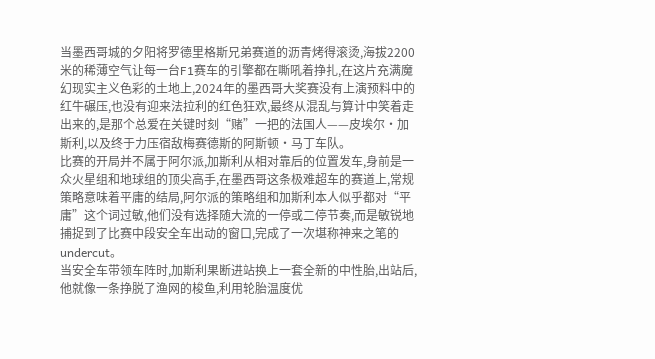当墨西哥城的夕阳将罗德里格斯兄弟赛道的沥青烤得滚烫,海拔2200米的稀薄空气让每一台F1赛车的引擎都在嘶吼着挣扎,在这片充满魔幻现实主义色彩的土地上,2024年的墨西哥大奖赛没有上演预料中的红牛碾压,也没有迎来法拉利的红色狂欢,最终从混乱与算计中笑着走出来的,是那个总爱在关键时刻“赌”一把的法国人——皮埃尔·加斯利,以及终于力压宿敌梅赛德斯的阿斯顿·马丁车队。
比赛的开局并不属于阿尔派,加斯利从相对靠后的位置发车,身前是一众火星组和地球组的顶尖高手,在墨西哥这条极难超车的赛道上,常规策略意味着平庸的结局,阿尔派的策略组和加斯利本人似乎都对“平庸”这个词过敏,他们没有选择随大流的一停或二停节奏,而是敏锐地捕捉到了比赛中段安全车出动的窗口,完成了一次堪称神来之笔的undercut。
当安全车带领车阵时,加斯利果断进站换上一套全新的中性胎,出站后,他就像一条挣脱了渔网的梭鱼,利用轮胎温度优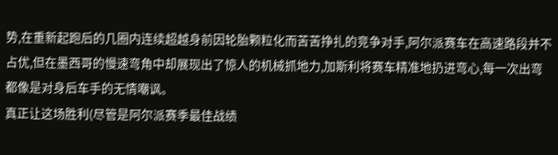势,在重新起跑后的几圈内连续超越身前因轮胎颗粒化而苦苦挣扎的竞争对手,阿尔派赛车在高速路段并不占优,但在墨西哥的慢速弯角中却展现出了惊人的机械抓地力,加斯利将赛车精准地扔进弯心,每一次出弯都像是对身后车手的无情嘲讽。
真正让这场胜利(尽管是阿尔派赛季最佳战绩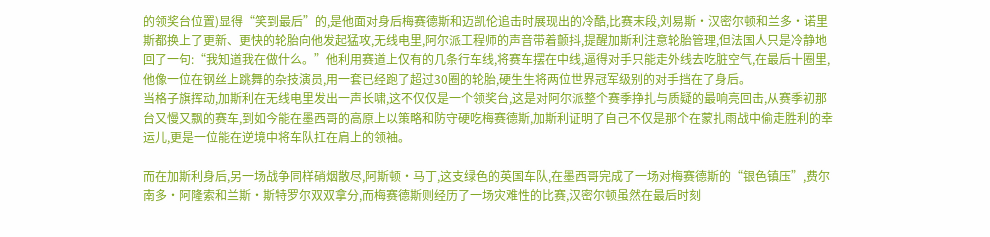的领奖台位置)显得“笑到最后”的,是他面对身后梅赛德斯和迈凯伦追击时展现出的冷酷,比赛末段,刘易斯·汉密尔顿和兰多·诺里斯都换上了更新、更快的轮胎向他发起猛攻,无线电里,阿尔派工程师的声音带着颤抖,提醒加斯利注意轮胎管理,但法国人只是冷静地回了一句:“我知道我在做什么。”他利用赛道上仅有的几条行车线,将赛车摆在中线,逼得对手只能走外线去吃脏空气,在最后十圈里,他像一位在钢丝上跳舞的杂技演员,用一套已经跑了超过30圈的轮胎,硬生生将两位世界冠军级别的对手挡在了身后。
当格子旗挥动,加斯利在无线电里发出一声长啸,这不仅仅是一个领奖台,这是对阿尔派整个赛季挣扎与质疑的最响亮回击,从赛季初那台又慢又飘的赛车,到如今能在墨西哥的高原上以策略和防守硬吃梅赛德斯,加斯利证明了自己不仅是那个在蒙扎雨战中偷走胜利的幸运儿,更是一位能在逆境中将车队扛在肩上的领袖。

而在加斯利身后,另一场战争同样硝烟散尽,阿斯顿·马丁,这支绿色的英国车队,在墨西哥完成了一场对梅赛德斯的“银色镇压”,费尔南多·阿隆索和兰斯·斯特罗尔双双拿分,而梅赛德斯则经历了一场灾难性的比赛,汉密尔顿虽然在最后时刻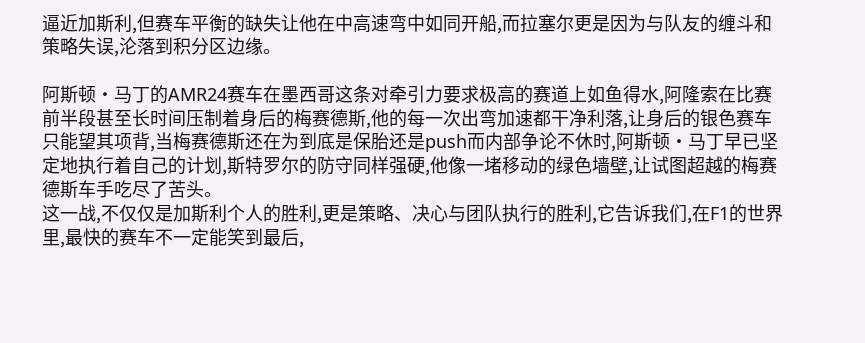逼近加斯利,但赛车平衡的缺失让他在中高速弯中如同开船,而拉塞尔更是因为与队友的缠斗和策略失误,沦落到积分区边缘。

阿斯顿·马丁的AMR24赛车在墨西哥这条对牵引力要求极高的赛道上如鱼得水,阿隆索在比赛前半段甚至长时间压制着身后的梅赛德斯,他的每一次出弯加速都干净利落,让身后的银色赛车只能望其项背,当梅赛德斯还在为到底是保胎还是push而内部争论不休时,阿斯顿·马丁早已坚定地执行着自己的计划,斯特罗尔的防守同样强硬,他像一堵移动的绿色墙壁,让试图超越的梅赛德斯车手吃尽了苦头。
这一战,不仅仅是加斯利个人的胜利,更是策略、决心与团队执行的胜利,它告诉我们,在F1的世界里,最快的赛车不一定能笑到最后,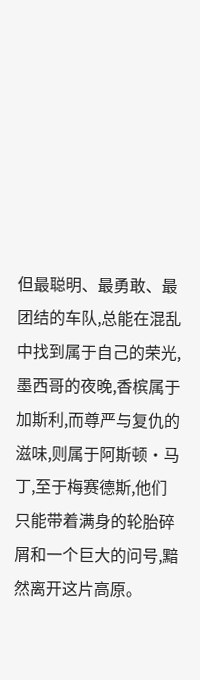但最聪明、最勇敢、最团结的车队,总能在混乱中找到属于自己的荣光,墨西哥的夜晚,香槟属于加斯利,而尊严与复仇的滋味,则属于阿斯顿·马丁,至于梅赛德斯,他们只能带着满身的轮胎碎屑和一个巨大的问号,黯然离开这片高原。